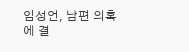임성언, 남편 의혹에 결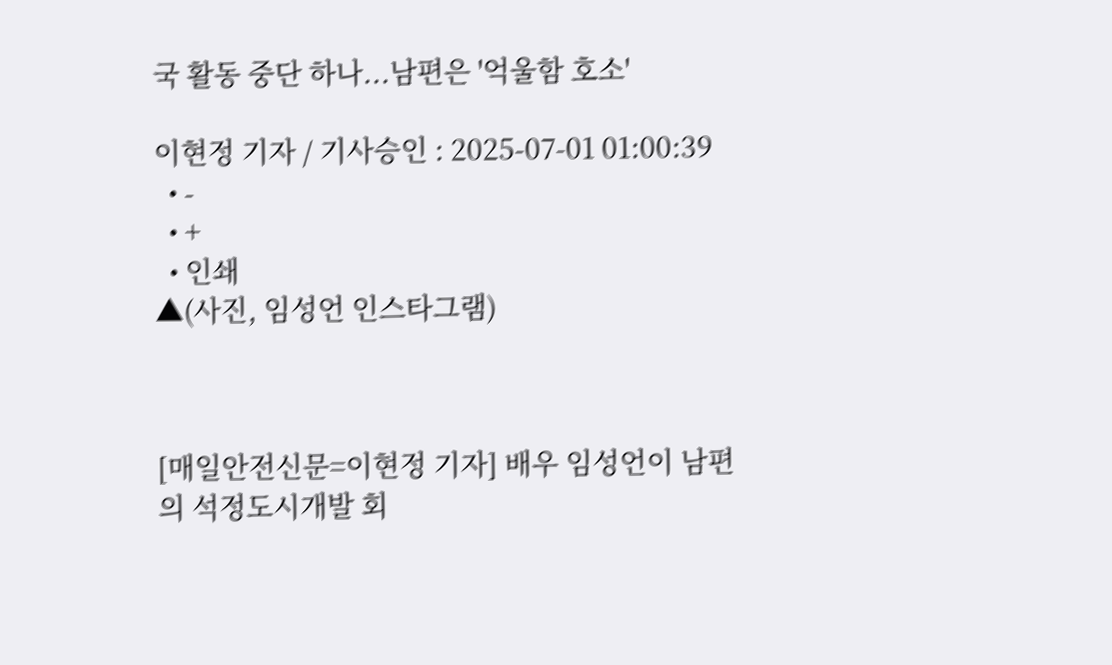국 활동 중단 하나...남편은 '억울함 호소'

이현정 기자 / 기사승인 : 2025-07-01 01:00:39
  • -
  • +
  • 인쇄
▲(사진, 임성언 인스타그램)



[매일안전신문=이현정 기자] 배우 임성언이 남편의 석정도시개발 회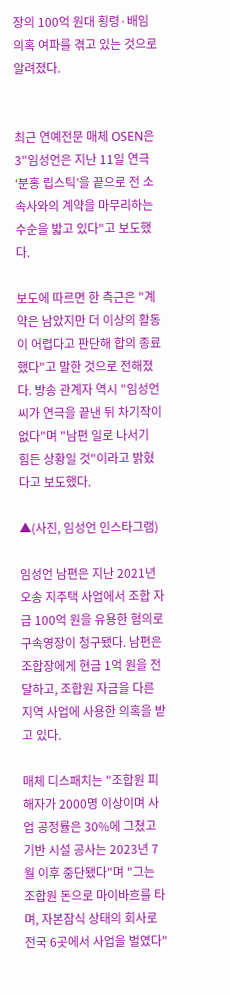장의 100억 원대 횡령·배임 의혹 여파를 겪고 있는 것으로 알려졌다.


최근 연예전문 매체 OSEN은 3"임성언은 지난 11일 연극 ‘분홍 립스틱’을 끝으로 전 소속사와의 계약을 마무리하는 수순을 밟고 있다"고 보도했다.

보도에 따르면 한 측근은 "계약은 남았지만 더 이상의 활동이 어렵다고 판단해 합의 종료했다"고 말한 것으로 전해졌다. 방송 관계자 역시 "임성언 씨가 연극을 끝낸 뒤 차기작이 없다"며 "남편 일로 나서기 힘든 상황일 것"이라고 밝혔다고 보도했다.

▲(사진, 임성언 인스타그램)

임성언 남편은 지난 2021년 오송 지주택 사업에서 조합 자금 100억 원을 유용한 혐의로 구속영장이 청구됐다. 남편은 조합장에게 현금 1억 원을 전달하고, 조합원 자금을 다른 지역 사업에 사용한 의혹을 받고 있다.

매체 디스패치는 "조합원 피해자가 2000명 이상이며 사업 공정률은 30%에 그쳤고 기반 시설 공사는 2023년 7월 이후 중단됐다"며 "그는 조합원 돈으로 마이바흐를 타며, 자본잠식 상태의 회사로 전국 6곳에서 사업을 벌였다"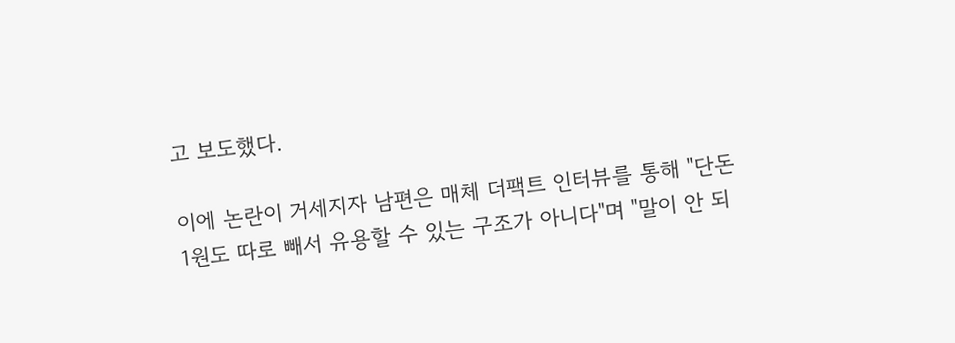고 보도했다.

이에 논란이 거세지자 남편은 매체 더팩트 인터뷰를 통해 "단돈 1원도 따로 빼서 유용할 수 있는 구조가 아니다"며 "말이 안 되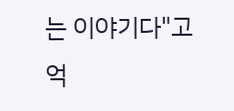는 이야기다"고 억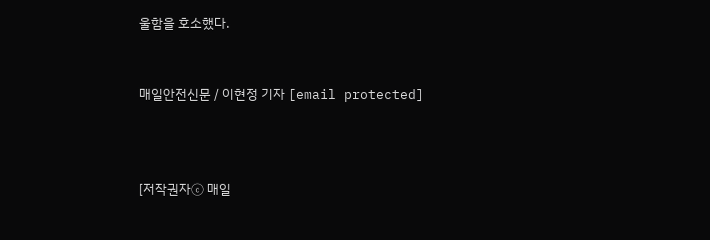울함을 호소했다.


매일안전신문 / 이현정 기자 [email protected]



[저작권자ⓒ 매일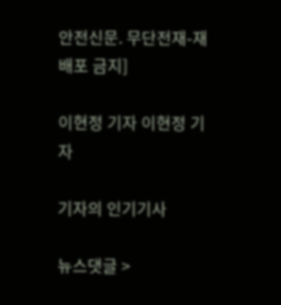안전신문. 무단전재-재배포 금지]

이현정 기자 이현정 기자

기자의 인기기사

뉴스댓글 >